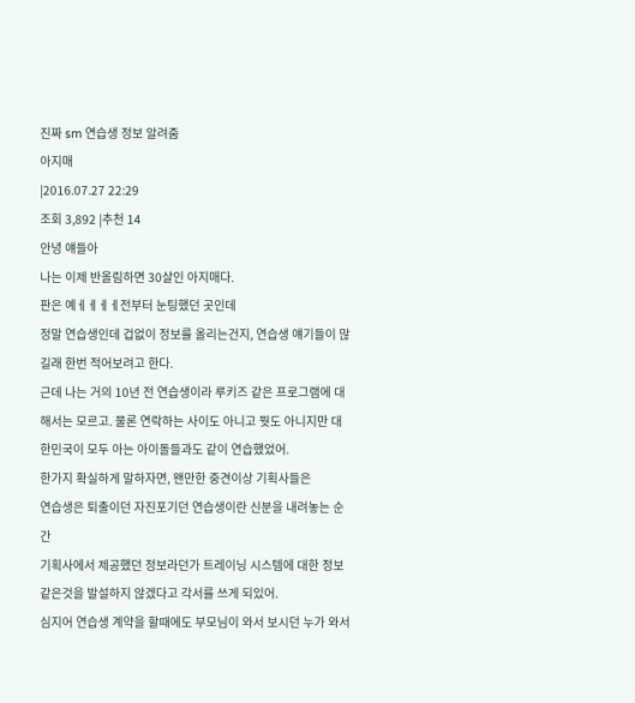진짜 sm 연습생 정보 알려줌
아지매
|2016.07.27 22:29
조회 3,892 |추천 14
안녕 얘들아
나는 이제 반올림하면 30살인 아지매다.
판은 예ㅔㅔㅔㅔ전부터 눈팅했던 곳인데
정말 연습생인데 겁없이 정보를 올리는건지, 연습생 얘기들이 많길래 한번 적어보려고 한다.
근데 나는 거의 10년 전 연습생이라 루키즈 같은 프로그램에 대해서는 모르고. 물론 연락하는 사이도 아니고 뭣도 아니지만 대한민국이 모두 아는 아이돌들과도 같이 연습했었어.
한가지 확실하게 말하자면, 왠만한 중견이상 기획사들은
연습생은 퇴출이던 자진포기던 연습생이란 신분을 내려놓는 순간
기획사에서 제공했던 정보라던가 트레이닝 시스템에 대한 정보 같은것을 발설하지 않겠다고 각서를 쓰게 되있어.
심지어 연습생 계약을 할때에도 부모님이 와서 보시던 누가 와서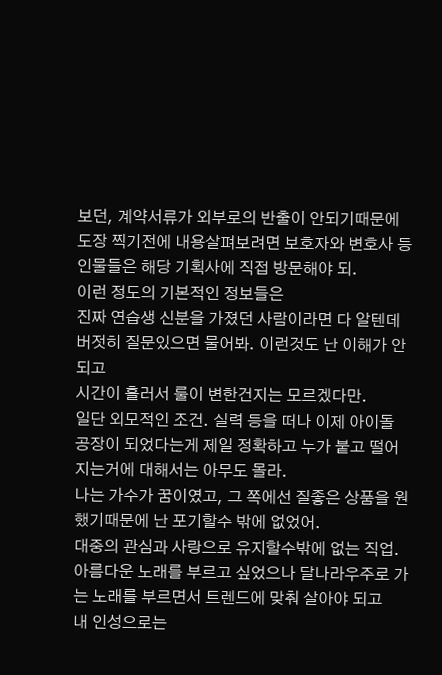보던, 계약서류가 외부로의 반출이 안되기때문에 도장 찍기전에 내용살펴보려면 보호자와 변호사 등 인물들은 해당 기획사에 직접 방문해야 되.
이런 정도의 기본적인 정보들은
진짜 연습생 신분을 가졌던 사람이라면 다 알텐데
버젓히 질문있으면 물어봐. 이런것도 난 이해가 안되고
시간이 흘러서 룰이 변한건지는 모르겠다만.
일단 외모적인 조건. 실력 등을 떠나 이제 아이돌 공장이 되었다는게 제일 정확하고 누가 붙고 떨어지는거에 대해서는 아무도 몰라.
나는 가수가 꿈이였고, 그 쪽에선 질좋은 상품을 원했기때문에 난 포기할수 밖에 없었어.
대중의 관심과 사랑으로 유지할수밖에 없는 직업.
아름다운 노래를 부르고 싶었으나 달나라우주로 가는 노래를 부르면서 트렌드에 맞춰 살아야 되고
내 인성으로는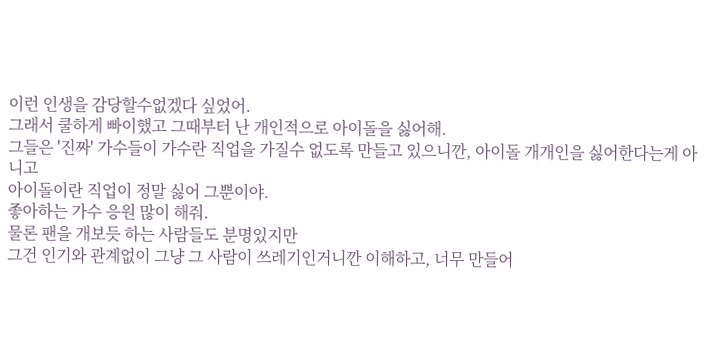이런 인생을 감당할수없겠다 싶었어.
그래서 쿨하게 빠이했고 그때부터 난 개인적으로 아이돌을 싫어해.
그들은 '진짜' 가수들이 가수란 직업을 가질수 없도록 만들고 있으니깐, 아이돌 개개인을 싫어한다는게 아니고
아이돌이란 직업이 정말 싫어 그뿐이야.
좋아하는 가수 응원 많이 해줘.
물론 팬을 개보듯 하는 사람들도 분명있지만
그건 인기와 관계없이 그냥 그 사람이 쓰레기인거니깐 이해하고, 너무 만들어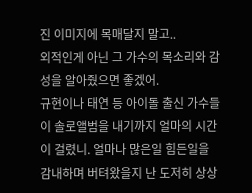진 이미지에 목매달지 말고..
외적인게 아닌 그 가수의 목소리와 감성을 알아줬으면 좋겠어.
규현이나 태연 등 아이돌 출신 가수들이 솔로앨범을 내기까지 얼마의 시간이 걸렸니. 얼마나 많은일 힘든일을 감내하며 버텨왔을지 난 도저히 상상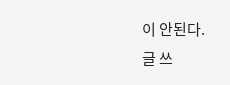이 안된다.
글 쓰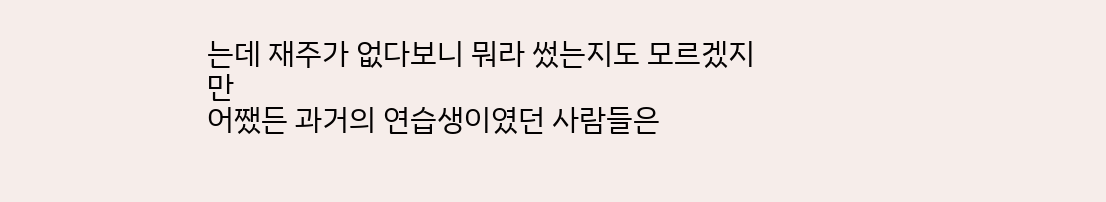는데 재주가 없다보니 뭐라 썼는지도 모르겠지만
어쨌든 과거의 연습생이였던 사람들은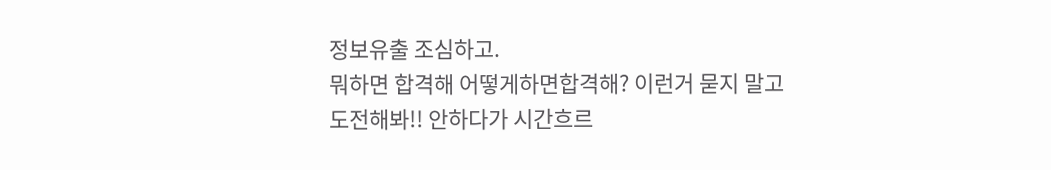정보유출 조심하고.
뭐하면 합격해 어떻게하면합격해? 이런거 묻지 말고
도전해봐!! 안하다가 시간흐르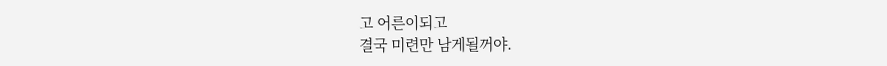고 어른이되고
결국 미련만 남게될꺼야.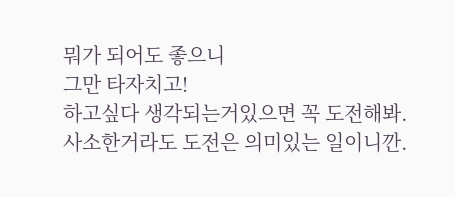뭐가 되어도 좋으니
그만 타자치고!
하고싶다 생각되는거있으면 꼭 도전해봐.
사소한거라도 도전은 의미있는 일이니깐.